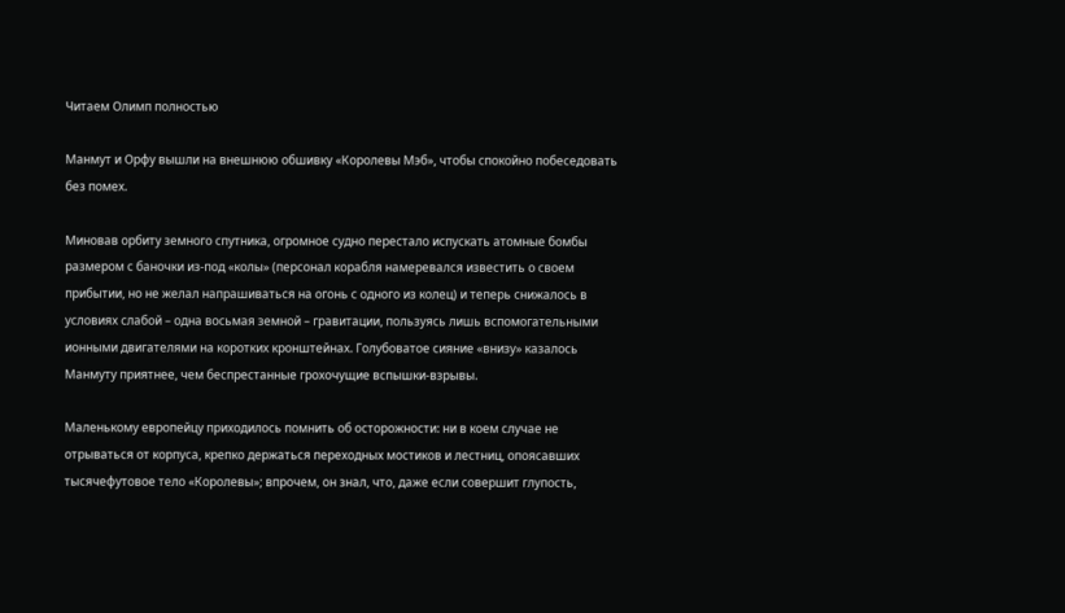Читаем Олимп полностью

Манмут и Орфу вышли на внешнюю обшивку «Королевы Мэб», чтобы спокойно побеседовать без помех.

Миновав орбиту земного спутника, огромное судно перестало испускать атомные бомбы размером с баночки из-под «колы» (персонал корабля намеревался известить о своем прибытии, но не желал напрашиваться на огонь с одного из колец) и теперь снижалось в условиях слабой – одна восьмая земной – гравитации, пользуясь лишь вспомогательными ионными двигателями на коротких кронштейнах. Голубоватое сияние «внизу» казалось Манмуту приятнее, чем беспрестанные грохочущие вспышки-взрывы.

Маленькому европейцу приходилось помнить об осторожности: ни в коем случае не отрываться от корпуса, крепко держаться переходных мостиков и лестниц, опоясавших тысячефутовое тело «Королевы»; впрочем, он знал, что, даже если совершит глупость,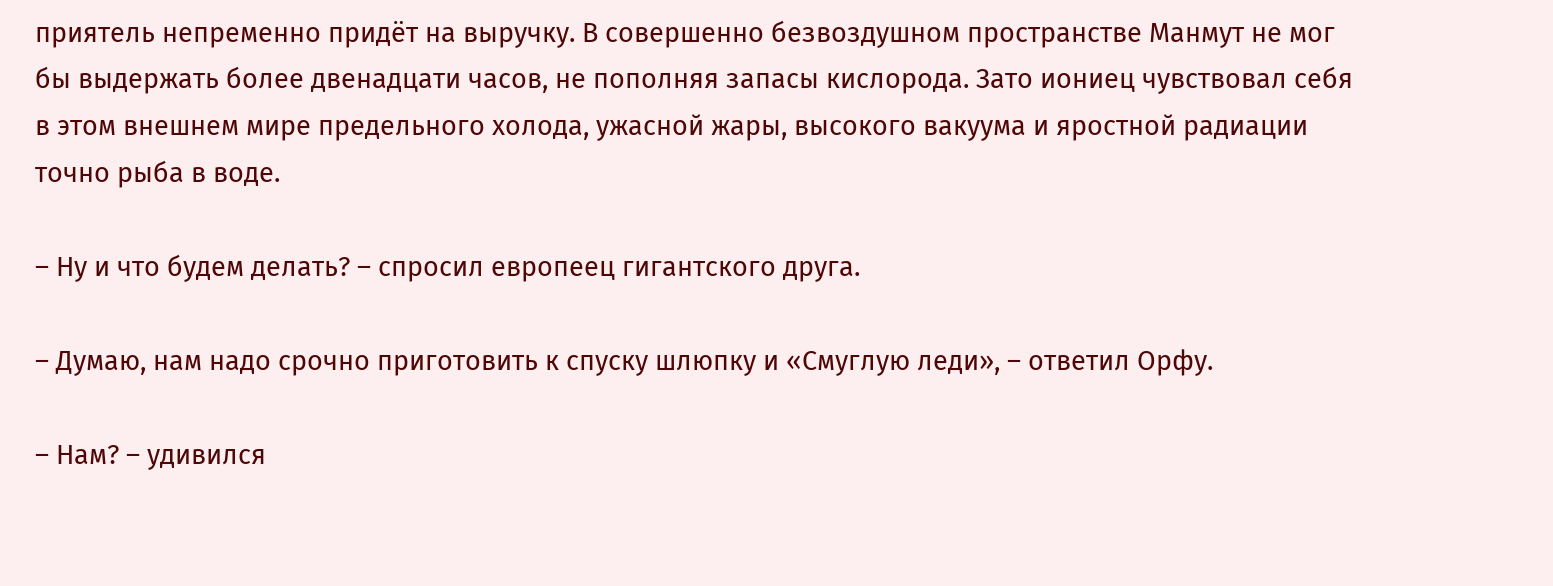приятель непременно придёт на выручку. В совершенно безвоздушном пространстве Манмут не мог бы выдержать более двенадцати часов, не пополняя запасы кислорода. Зато иониец чувствовал себя в этом внешнем мире предельного холода, ужасной жары, высокого вакуума и яростной радиации точно рыба в воде.

– Ну и что будем делать? – спросил европеец гигантского друга.

– Думаю, нам надо срочно приготовить к спуску шлюпку и «Смуглую леди», – ответил Орфу.

– Нам? – удивился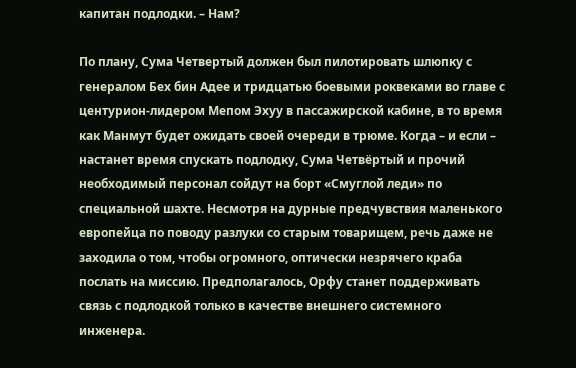капитан подлодки. – Нам?

По плану, Сума Четвертый должен был пилотировать шлюпку с генералом Бех бин Адее и тридцатью боевыми роквеками во главе с центурион-лидером Мепом Эхуу в пассажирской кабине, в то время как Манмут будет ожидать своей очереди в трюме. Когда – и если – настанет время спускать подлодку, Сума Четвёртый и прочий необходимый персонал сойдут на борт «Смуглой леди» по специальной шахте. Несмотря на дурные предчувствия маленького европейца по поводу разлуки со старым товарищем, речь даже не заходила о том, чтобы огромного, оптически незрячего краба послать на миссию. Предполагалось, Орфу станет поддерживать связь с подлодкой только в качестве внешнего системного инженера.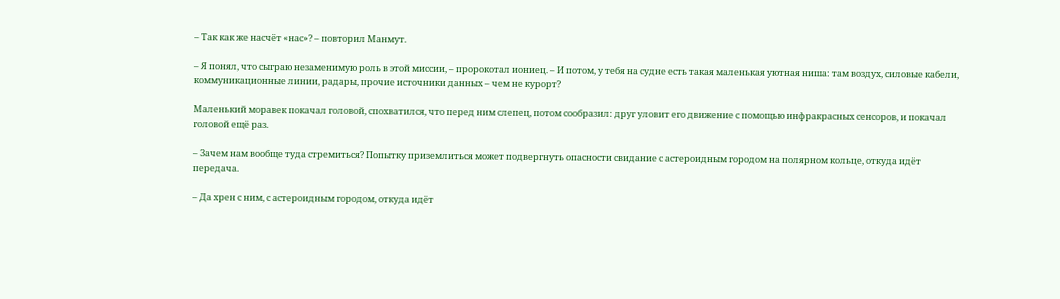– Так как же насчёт «нас»? – повторил Манмут.

– Я понял, что сыграю незаменимую роль в этой миссии, – пророкотал иониец. – И потом, у тебя на судне есть такая маленькая уютная ниша: там воздух, силовые кабели, коммуникационные линии, радары, прочие источники данных – чем не курорт?

Маленький моравек покачал головой, спохватился, что перед ним слепец, потом сообразил: друг уловит его движение с помощью инфракрасных сенсоров, и покачал головой ещё раз.

– Зачем нам вообще туда стремиться? Попытку приземлиться может подвергнуть опасности свидание с астероидным городом на полярном кольце, откуда идёт передача.

– Да хрен с ним, с астероидным городом, откуда идёт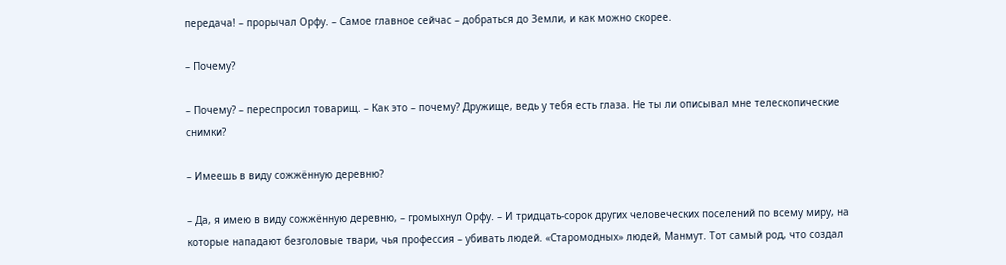передача! – прорычал Орфу. – Самое главное сейчас – добраться до Земли, и как можно скорее.

– Почему?

– Почему? – переспросил товарищ. – Как это – почему? Дружище, ведь у тебя есть глаза. Не ты ли описывал мне телескопические снимки?

– Имеешь в виду сожжённую деревню?

– Да, я имею в виду сожжённую деревню, – громыхнул Орфу. – И тридцать-сорок других человеческих поселений по всему миру, на которые нападают безголовые твари, чья профессия – убивать людей. «Старомодных» людей, Манмут. Тот самый род, что создал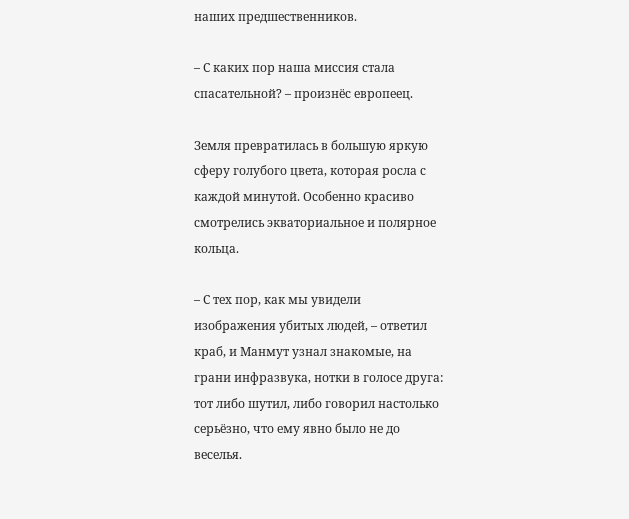наших предшественников.

– С каких пор наша миссия стала спасательной? – произнёс европеец.

Земля превратилась в большую яркую сферу голубого цвета, которая росла с каждой минутой. Особенно красиво смотрелись экваториальное и полярное кольца.

– С тех пор, как мы увидели изображения убитых людей, – ответил краб, и Манмут узнал знакомые, на грани инфразвука, нотки в голосе друга: тот либо шутил, либо говорил настолько серьёзно, что ему явно было не до веселья.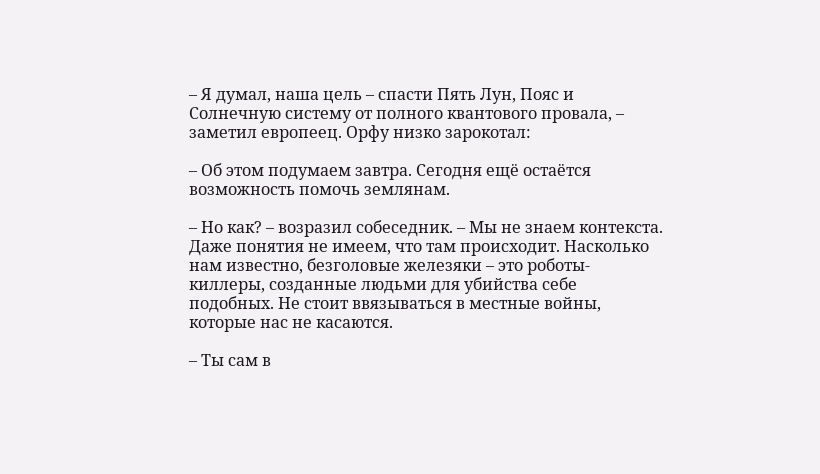– Я думал, наша цель – спасти Пять Лун, Пояс и Солнечную систему от полного квантового провала, – заметил европеец. Орфу низко зарокотал:

– Об этом подумаем завтра. Сегодня ещё остаётся возможность помочь землянам.

– Но как? – возразил собеседник. – Мы не знаем контекста. Даже понятия не имеем, что там происходит. Насколько нам известно, безголовые железяки – это роботы-киллеры, созданные людьми для убийства себе подобных. Не стоит ввязываться в местные войны, которые нас не касаются.

– Ты сам в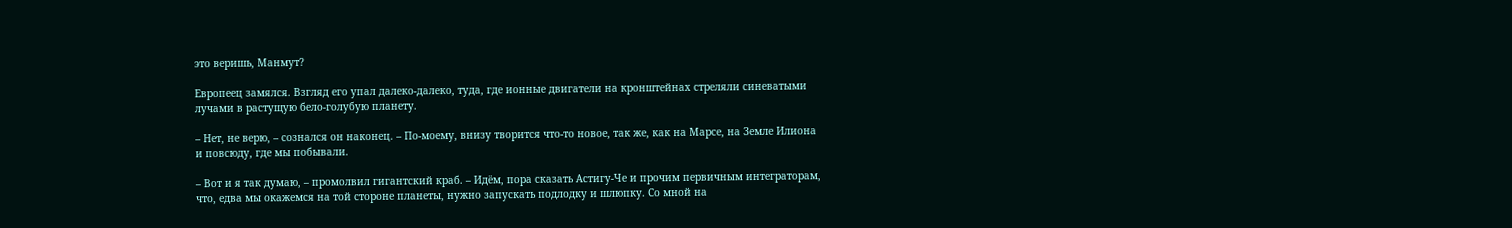это веришь, Манмут?

Европеец замялся. Взгляд его упал далеко-далеко, туда, где ионные двигатели на кронштейнах стреляли синеватыми лучами в растущую бело-голубую планету.

– Нет, не верю, – сознался он наконец. – По-моему, внизу творится что-то новое, так же, как на Марсе, на Земле Илиона и повсюду, где мы побывали.

– Вот и я так думаю, – промолвил гигантский краб. – Идём, пора сказать Астигу-Че и прочим первичным интеграторам, что, едва мы окажемся на той стороне планеты, нужно запускать подлодку и шлюпку. Со мной на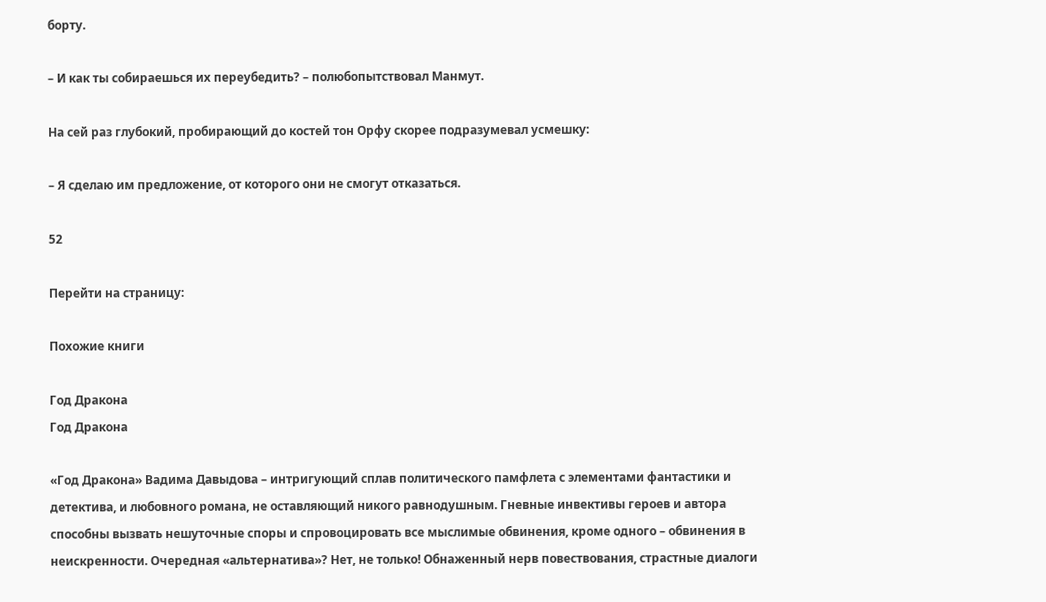борту.

– И как ты собираешься их переубедить? – полюбопытствовал Манмут.

На сей раз глубокий, пробирающий до костей тон Орфу скорее подразумевал усмешку:

– Я сделаю им предложение, от которого они не смогут отказаться.

52

Перейти на страницу:

Похожие книги

Год Дракона
Год Дракона

«Год Дракона» Вадима Давыдова – интригующий сплав политического памфлета с элементами фантастики и детектива, и любовного романа, не оставляющий никого равнодушным. Гневные инвективы героев и автора способны вызвать нешуточные споры и спровоцировать все мыслимые обвинения, кроме одного – обвинения в неискренности. Очередная «альтернатива»? Нет, не только! Обнаженный нерв повествования, страстные диалоги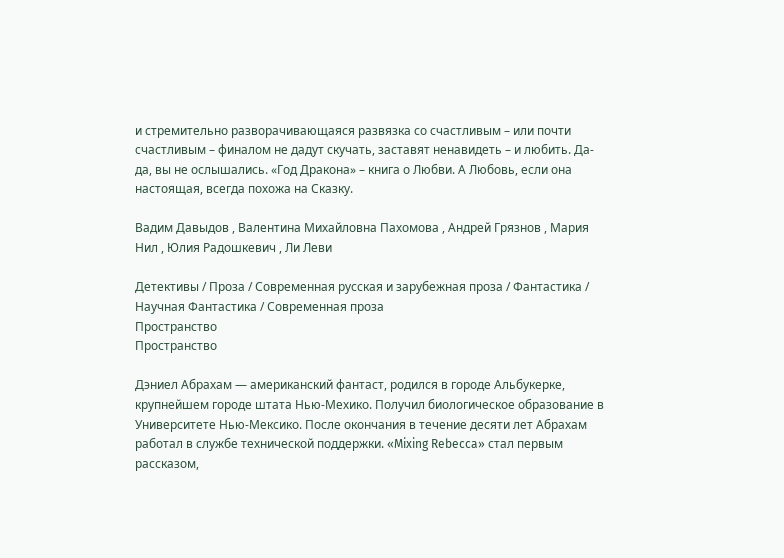и стремительно разворачивающаяся развязка со счастливым – или почти счастливым – финалом не дадут скучать, заставят ненавидеть – и любить. Да-да, вы не ослышались. «Год Дракона» – книга о Любви. А Любовь, если она настоящая, всегда похожа на Сказку.

Вадим Давыдов , Валентина Михайловна Пахомова , Андрей Грязнов , Мария Нил , Юлия Радошкевич , Ли Леви

Детективы / Проза / Современная русская и зарубежная проза / Фантастика / Научная Фантастика / Современная проза
Пространство
Пространство

Дэниел Абрахам — американский фантаст, родился в городе Альбукерке, крупнейшем городе штата Нью-Мехико. Получил биологическое образование в Университете Нью-Мексико. После окончания в течение десяти лет Абрахам работал в службе технической поддержки. «Mixing Rebecca» стал первым рассказом,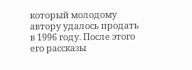который молодому автору удалось продать в 1996 году. После этого его рассказы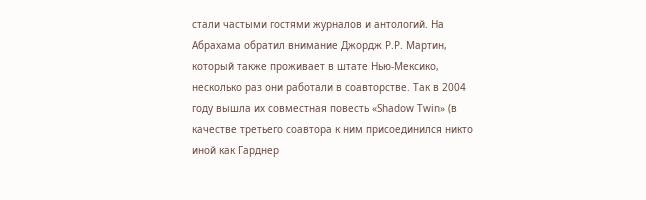стали частыми гостями журналов и антологий. На Абрахама обратил внимание Джордж Р.Р. Мартин, который также проживает в штате Нью-Мексико, несколько раз они работали в соавторстве. Так в 2004 году вышла их совместная повесть «Shadow Twin» (в качестве третьего соавтора к ним присоединился никто иной как Гарднер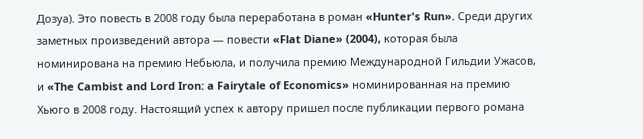Дозуа). Это повесть в 2008 году была переработана в роман «Hunter's Run». Среди других заметных произведений автора — повести «Flat Diane» (2004), которая была номинирована на премию Небьюла, и получила премию Международной Гильдии Ужасов, и «The Cambist and Lord Iron: a Fairytale of Economics» номинированная на премию Хьюго в 2008 году. Настоящий успех к автору пришел после публикации первого романа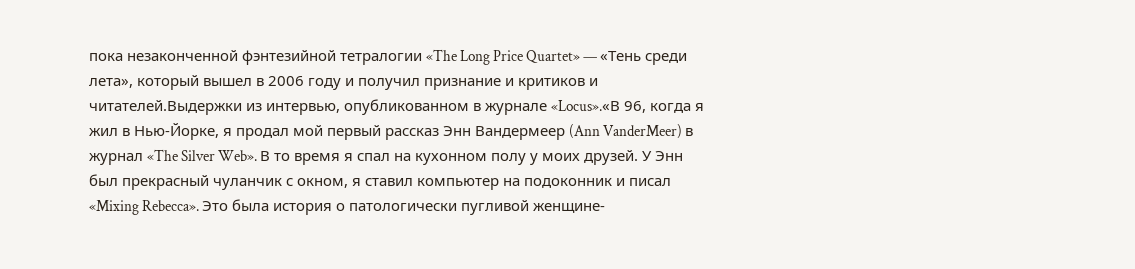пока незаконченной фэнтезийной тетралогии «The Long Price Quartet» — «Тень среди лета», который вышел в 2006 году и получил признание и критиков и читателей.Выдержки из интервью, опубликованном в журнале «Locus».«В 96, когда я жил в Нью-Йорке, я продал мой первый рассказ Энн Вандермеер (Ann VanderMeer) в журнал «The Silver Web». В то время я спал на кухонном полу у моих друзей. У Энн был прекрасный чуланчик с окном, я ставил компьютер на подоконник и писал «Mixing Rebecca». Это была история о патологически пугливой женщине-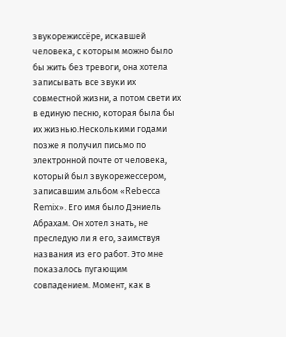звукорежиссёре, искавшей человека, с которым можно было бы жить без тревоги, она хотела записывать все звуки их совместной жизни, а потом свети их в единую песню, которая была бы их жизнью.Несколькими годами позже я получил письмо по электронной почте от человека, который был звукорежессером, записавшим альбом «Rebecca Remix». Его имя было Дэниель Абрахам. Он хотел знать, не преследую ли я его, заимствуя названия из его работ. Это мне показалось пугающим совпадением. Момент, как в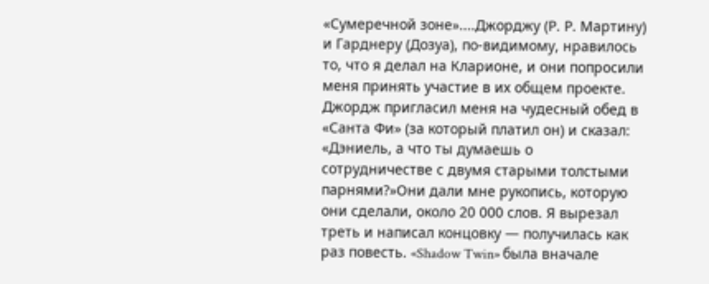«Сумеречной зоне»....Джорджу (Р. Р. Мартину) и Гарднеру (Дозуа), по-видимому, нравилось то, что я делал на Кларионе, и они попросили меня принять участие в их общем проекте. Джордж пригласил меня на чудесный обед в «Санта Фи» (за который платил он) и сказал: «Дэниель, а что ты думаешь о сотрудничестве с двумя старыми толстыми парнями?»Они дали мне рукопись, которую они сделали, около 20 000 слов. Я вырезал треть и написал концовку — получилась как раз повесть. «Shadow Twin» была вначале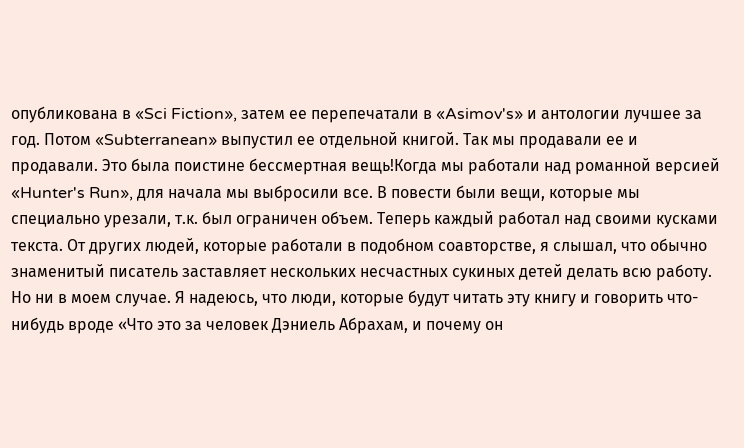опубликована в «Sci Fiction», затем ее перепечатали в «Asimov's» и антологии лучшее за год. Потом «Subterranean» выпустил ее отдельной книгой. Так мы продавали ее и продавали. Это была поистине бессмертная вещь!Когда мы работали над романной версией «Hunter's Run», для начала мы выбросили все. В повести были вещи, которые мы специально урезали, т.к. был ограничен объем. Теперь каждый работал над своими кусками текста. От других людей, которые работали в подобном соавторстве, я слышал, что обычно знаменитый писатель заставляет нескольких несчастных сукиных детей делать всю работу. Но ни в моем случае. Я надеюсь, что люди, которые будут читать эту книгу и говорить что-нибудь вроде «Что это за человек Дэниель Абрахам, и почему он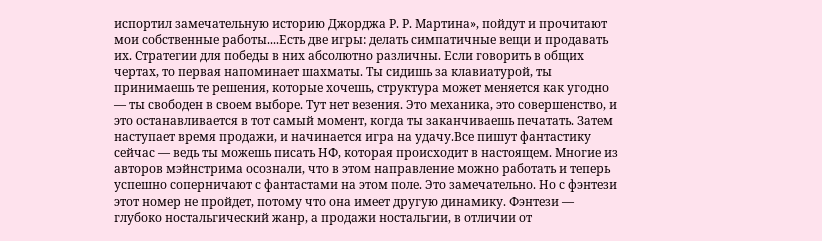испортил замечательную историю Джорджа Р. Р. Мартина», пойдут и прочитают мои собственные работы....Есть две игры: делать симпатичные вещи и продавать их. Стратегии для победы в них абсолютно различны. Если говорить в общих чертах, то первая напоминает шахматы. Ты сидишь за клавиатурой, ты принимаешь те решения, которые хочешь, структура может меняется как угодно — ты свободен в своем выборе. Тут нет везения. Это механика, это совершенство, и это останавливается в тот самый момент, когда ты заканчиваешь печатать. Затем наступает время продажи, и начинается игра на удачу.Все пишут фантастику сейчас — ведь ты можешь писать НФ, которая происходит в настоящем. Многие из авторов мэйнстрима осознали, что в этом направление можно работать и теперь успешно соперничают с фантастами на этом поле. Это замечательно. Но с фэнтези этот номер не пройдет, потому что она имеет другую динамику. Фэнтези — глубоко ностальгический жанр, а продажи ностальгии, в отличии от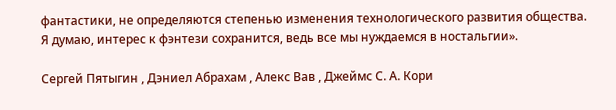фантастики, не определяются степенью изменения технологического развития общества. Я думаю, интерес к фэнтези сохранится, ведь все мы нуждаемся в ностальгии».

Сергей Пятыгин , Дэниел Абрахам , Алекс Вав , Джеймс С. А. Кори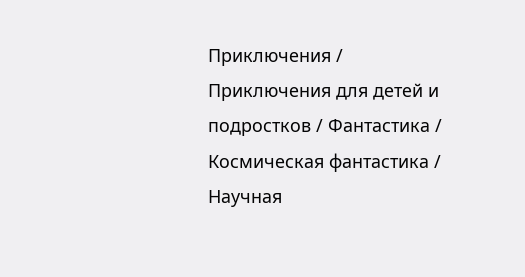Приключения / Приключения для детей и подростков / Фантастика / Космическая фантастика / Научная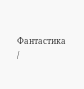Фантастика /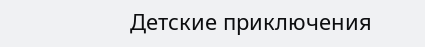Детские приключения